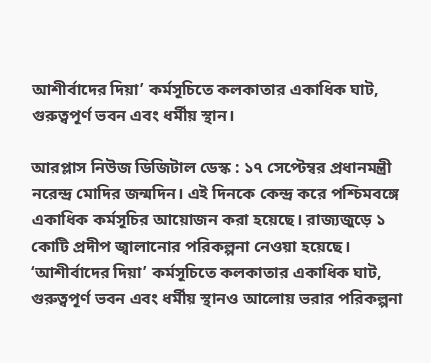আশীর্বাদের দিয়া’ কর্মসূচিতে কলকাতার একাধিক ঘাট, গুরুত্বপূর্ণ ভবন এবং ধর্মীয় স্থান।

আরপ্লাস নিউজ ডিজিটাল ডেস্ক : ১৭ সেপ্টেম্বর প্রধানমন্ত্রী নরেন্দ্র মোদির জন্মদিন। এই দিনকে কেন্দ্র করে পশ্চিমবঙ্গে একাধিক কর্মসূচির আয়োজন করা হয়েছে। রাজ্যজুড়ে ১ কোটি প্রদীপ জ্বালানোর পরিকল্পনা নেওয়া হয়েছে। ‘আশীর্বাদের দিয়া’ কর্মসূচিতে কলকাতার একাধিক ঘাট, গুরুত্বপূর্ণ ভবন এবং ধর্মীয় স্থানও আলোয় ভরার পরিকল্পনা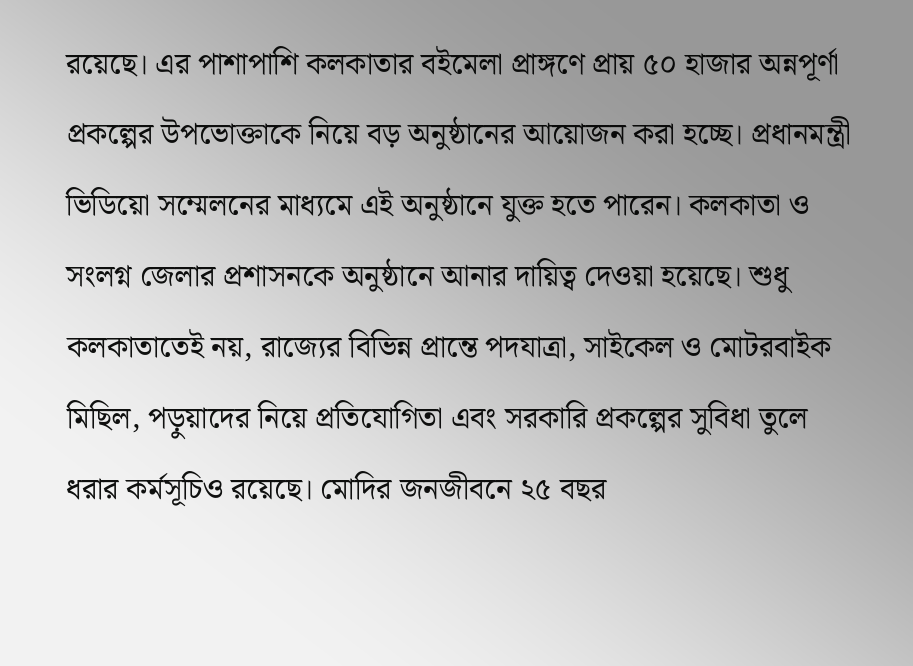রয়েছে। এর পাশাপাশি কলকাতার বইমেলা প্রাঙ্গণে প্রায় ৫০ হাজার অন্নপূর্ণা প্রকল্পের উপভোক্তাকে নিয়ে বড় অনুষ্ঠানের আয়োজন করা হচ্ছে। প্রধানমন্ত্রী ভিডিয়ো সম্মেলনের মাধ্যমে এই অনুষ্ঠানে যুক্ত হতে পারেন। কলকাতা ও সংলগ্ন জেলার প্রশাসনকে অনুষ্ঠানে আনার দায়িত্ব দেওয়া হয়েছে। শুধু কলকাতাতেই নয়, রাজ্যের বিভিন্ন প্রান্তে পদযাত্রা, সাইকেল ও মোটরবাইক মিছিল, পড়ুয়াদের নিয়ে প্রতিযোগিতা এবং সরকারি প্রকল্পের সুবিধা তুলে ধরার কর্মসূচিও রয়েছে। মোদির জনজীবনে ২৫ বছর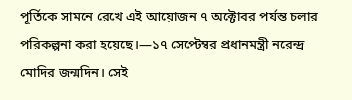পূর্তিকে সামনে রেখে এই আয়োজন ৭ অক্টোবর পর্যন্ত চলার পরিকল্পনা করা হয়েছে।—১৭ সেপ্টেম্বর প্রধানমন্ত্রী নরেন্দ্র মোদির জন্মদিন। সেই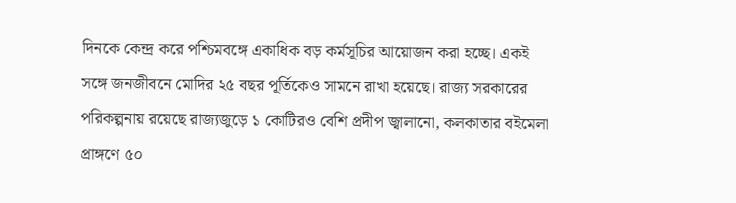দিনকে কেন্দ্র করে পশ্চিমবঙ্গে একাধিক বড় কর্মসূচির আয়োজন করা হচ্ছে। একই সঙ্গে জনজীবনে মোদির ২৫ বছর পূর্তিকেও সামনে রাখা হয়েছে। রাজ্য সরকারের পরিকল্পনায় রয়েছে রাজ্যজুড়ে ১ কোটিরও বেশি প্রদীপ জ্বালানো, কলকাতার বইমেলা প্রাঙ্গণে ৫০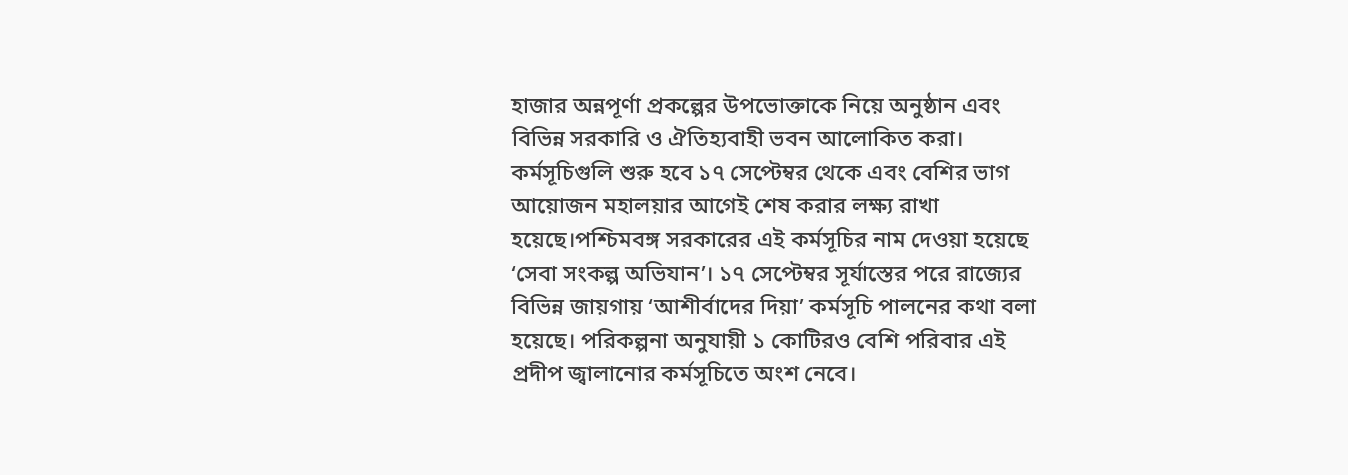হাজার অন্নপূর্ণা প্রকল্পের উপভোক্তাকে নিয়ে অনুষ্ঠান এবং বিভিন্ন সরকারি ও ঐতিহ্যবাহী ভবন আলোকিত করা। কর্মসূচিগুলি শুরু হবে ১৭ সেপ্টেম্বর থেকে এবং বেশির ভাগ আয়োজন মহালয়ার আগেই শেষ করার লক্ষ্য রাখা হয়েছে।পশ্চিমবঙ্গ সরকারের এই কর্মসূচির নাম দেওয়া হয়েছে ‘সেবা সংকল্প অভিযান’। ১৭ সেপ্টেম্বর সূর্যাস্তের পরে রাজ্যের বিভিন্ন জায়গায় ‘আশীর্বাদের দিয়া’ কর্মসূচি পালনের কথা বলা হয়েছে। পরিকল্পনা অনুযায়ী ১ কোটিরও বেশি পরিবার এই প্রদীপ জ্বালানোর কর্মসূচিতে অংশ নেবে।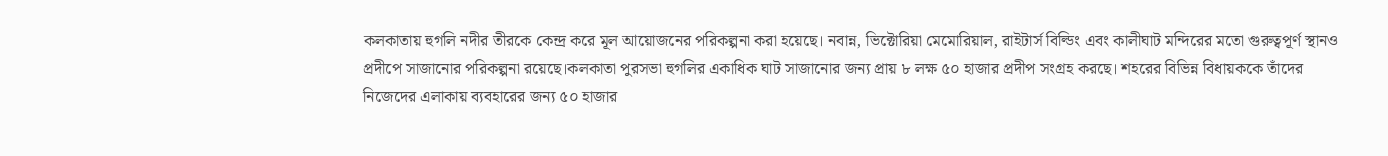কলকাতায় হুগলি নদীর তীরকে কেন্দ্র করে মূল আয়োজনের পরিকল্পনা করা হয়েছে। নবান্ন, ভিক্টোরিয়া মেমোরিয়াল, রাইটার্স বিল্ডিং এবং কালীঘাট মন্দিরের মতো গুরুত্বপূর্ণ স্থানও প্রদীপে সাজানোর পরিকল্পনা রয়েছে।কলকাতা পুরসভা হুগলির একাধিক ঘাট সাজানোর জন্য প্রায় ৮ লক্ষ ৫০ হাজার প্রদীপ সংগ্রহ করছে। শহরের বিভিন্ন বিধায়ককে তাঁদের নিজেদের এলাকায় ব্যবহারের জন্য ৫০ হাজার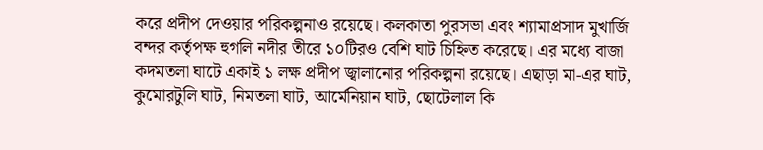করে প্রদীপ দেওয়ার পরিকল্পনাও রয়েছে। কলকাতা পুরসভা এবং শ্যামাপ্রসাদ মুখার্জি বন্দর কর্তৃপক্ষ হুগলি নদীর তীরে ১০টিরও বেশি ঘাট চিহ্নিত করেছে। এর মধ্যে বাজা কদমতলা ঘাটে একাই ১ লক্ষ প্রদীপ জ্বালানোর পরিকল্পনা রয়েছে। এছাড়া মা-এর ঘাট, কুমোরটুলি ঘাট, নিমতলা ঘাট, আর্মেনিয়ান ঘাট, ছোটেলাল কি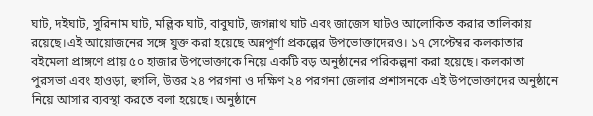ঘাট, দইঘাট, সুরিনাম ঘাট, মল্লিক ঘাট, বাবুঘাট, জগন্নাথ ঘাট এবং জাজেস ঘাটও আলোকিত করার তালিকায় রয়েছে।এই আয়োজনের সঙ্গে যুক্ত করা হয়েছে অন্নপূর্ণা প্রকল্পের উপভোক্তাদেরও। ১৭ সেপ্টেম্বর কলকাতার বইমেলা প্রাঙ্গণে প্রায় ৫০ হাজার উপভোক্তাকে নিয়ে একটি বড় অনুষ্ঠানের পরিকল্পনা করা হয়েছে। কলকাতা পুরসভা এবং হাওড়া, হুগলি, উত্তর ২৪ পরগনা ও দক্ষিণ ২৪ পরগনা জেলার প্রশাসনকে এই উপভোক্তাদের অনুষ্ঠানে নিয়ে আসার ব্যবস্থা করতে বলা হয়েছে। অনুষ্ঠানে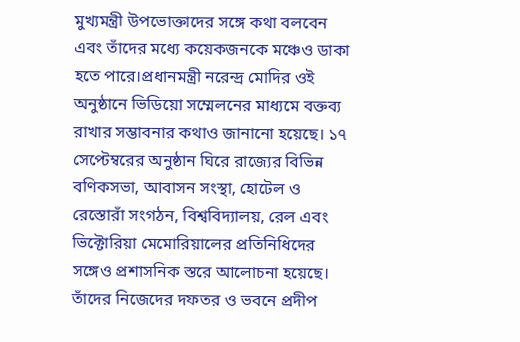মুখ্যমন্ত্রী উপভোক্তাদের সঙ্গে কথা বলবেন এবং তাঁদের মধ্যে কয়েকজনকে মঞ্চেও ডাকা হতে পারে।প্রধানমন্ত্রী নরেন্দ্র মোদির ওই অনুষ্ঠানে ভিডিয়ো সম্মেলনের মাধ্যমে বক্তব্য রাখার সম্ভাবনার কথাও জানানো হয়েছে। ১৭ সেপ্টেম্বরের অনুষ্ঠান ঘিরে রাজ্যের বিভিন্ন বণিকসভা, আবাসন সংস্থা, হোটেল ও রেস্তোরাঁ সংগঠন, বিশ্ববিদ্যালয়, রেল এবং ভিক্টোরিয়া মেমোরিয়ালের প্রতিনিধিদের সঙ্গেও প্রশাসনিক স্তরে আলোচনা হয়েছে। তাঁদের নিজেদের দফতর ও ভবনে প্রদীপ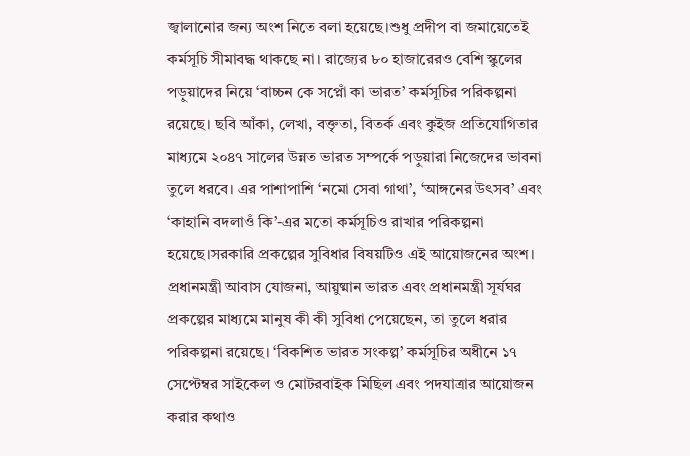জ্বালানোর জন্য অংশ নিতে বলা হয়েছে।শুধু প্রদীপ বা জমায়েতেই কর্মসূচি সীমাবদ্ধ থাকছে না। রাজ্যের ৮০ হাজারেরও বেশি স্কুলের পড়ুয়াদের নিয়ে ‘বাচ্চন কে সপ্নোঁ কা ভারত’ কর্মসূচির পরিকল্পনা রয়েছে। ছবি আঁকা, লেখা, বক্তৃতা, বিতর্ক এবং কুইজ প্রতিযোগিতার মাধ্যমে ২০৪৭ সালের উন্নত ভারত সম্পর্কে পড়ুয়ারা নিজেদের ভাবনা তুলে ধরবে। এর পাশাপাশি ‘নমো সেবা গাথা’, ‘আঙ্গনের উৎসব’ এবং ‘কাহানি বদলাওঁ কি’-এর মতো কর্মসূচিও রাখার পরিকল্পনা হয়েছে।সরকারি প্রকল্পের সুবিধার বিষয়টিও এই আয়োজনের অংশ। প্রধানমন্ত্রী আবাস যোজনা, আয়ুষ্মান ভারত এবং প্রধানমন্ত্রী সূর্যঘর প্রকল্পের মাধ্যমে মানুষ কী কী সুবিধা পেয়েছেন, তা তুলে ধরার পরিকল্পনা রয়েছে। ‘বিকশিত ভারত সংকল্প’ কর্মসূচির অধীনে ১৭ সেপ্টেম্বর সাইকেল ও মোটরবাইক মিছিল এবং পদযাত্রার আয়োজন করার কথাও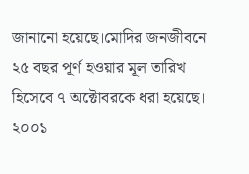জানানো হয়েছে।মোদির জনজীবনে ২৫ বছর পূর্ণ হওয়ার মূল তারিখ হিসেবে ৭ অক্টোবরকে ধরা হয়েছে। ২০০১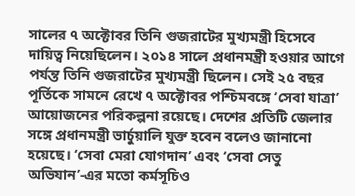সালের ৭ অক্টোবর তিনি গুজরাটের মুখ্যমন্ত্রী হিসেবে দায়িত্ব নিয়েছিলেন। ২০১৪ সালে প্রধানমন্ত্রী হওয়ার আগে পর্যন্ত তিনি গুজরাটের মুখ্যমন্ত্রী ছিলেন। সেই ২৫ বছর পূর্তিকে সামনে রেখে ৭ অক্টোবর পশ্চিমবঙ্গে ‘সেবা যাত্রা’ আয়োজনের পরিকল্পনা রয়েছে। দেশের প্রতিটি জেলার সঙ্গে প্রধানমন্ত্রী ভার্চুয়ালি যুক্ত হবেন বলেও জানানো হয়েছে। ‘সেবা মেরা যোগদান’ এবং ‘সেবা সেতু অভিযান’-এর মতো কর্মসূচিও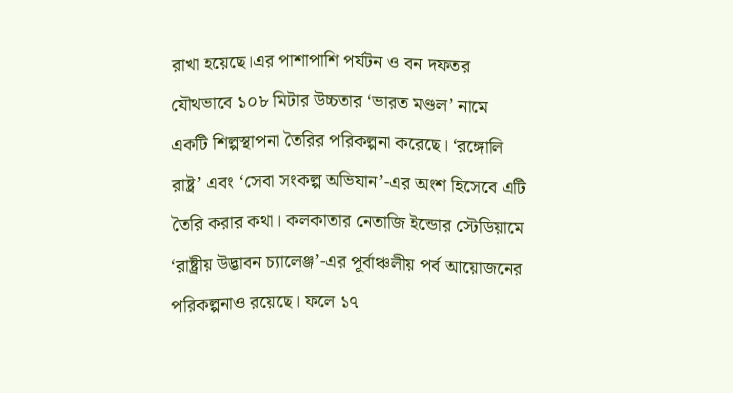রাখা হয়েছে।এর পাশাপাশি পর্যটন ও বন দফতর যৌথভাবে ১০৮ মিটার উচ্চতার ‘ভারত মণ্ডল’ নামে একটি শিল্পস্থাপনা তৈরির পরিকল্পনা করেছে। ‘রঙ্গোলি রাষ্ট্র’ এবং ‘সেবা সংকল্প অভিযান’-এর অংশ হিসেবে এটি তৈরি করার কথা। কলকাতার নেতাজি ইন্ডোর স্টেডিয়ামে ‘রাষ্ট্রীয় উদ্ভাবন চ্যালেঞ্জ’-এর পূর্বাঞ্চলীয় পর্ব আয়োজনের পরিকল্পনাও রয়েছে। ফলে ১৭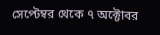সেপ্টেম্বর থেকে ৭ অক্টোবর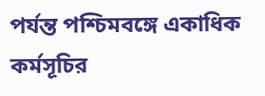পর্যন্ত পশ্চিমবঙ্গে একাধিক কর্মসূচির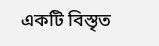একটি বিস্তৃত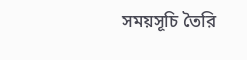সময়সূচি তৈরি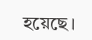হয়েছে।